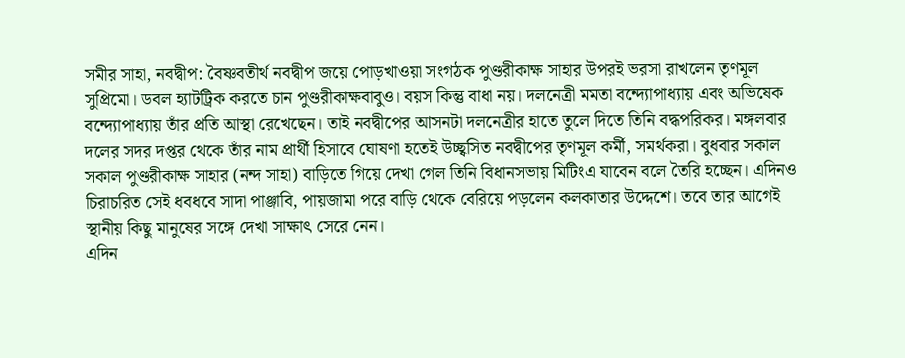সমীর সাহা, নবদ্বীপ: বৈষ্ণবতীর্থ নবদ্বীপ জয়ে পোড়খাওয়া সংগঠক পুণ্ডরীকাক্ষ সাহার উপরই ভরসা রাখলেন তৃণমূল সুপ্রিমো। ডবল হ্যাটট্রিক করতে চান পুণ্ডরীকাক্ষবাবুও। বয়স কিন্তু বাধা নয়। দলনেত্রী মমতা বন্দ্যোপাধ্যায় এবং অভিষেক বন্দ্যোপাধ্যায় তাঁর প্রতি আস্থা রেখেছেন। তাই নবদ্বীপের আসনটা দলনেত্রীর হাতে তুলে দিতে তিনি বদ্ধপরিকর। মঙ্গলবার দলের সদর দপ্তর থেকে তাঁর নাম প্রার্থী হিসাবে ঘোষণা হতেই উচ্ছ্বসিত নবদ্বীপের তৃণমূল কর্মী, সমর্থকরা। বুধবার সকাল সকাল পুণ্ডরীকাক্ষ সাহার (নন্দ সাহা) বাড়িতে গিয়ে দেখা গেল তিনি বিধানসভায় মিটিংএ যাবেন বলে তৈরি হচ্ছেন। এদিনও চিরাচরিত সেই ধবধবে সাদা পাঞ্জাবি, পায়জামা পরে বাড়ি থেকে বেরিয়ে পড়লেন কলকাতার উদ্দেশে। তবে তার আগেই স্থানীয় কিছু মানুষের সঙ্গে দেখা সাক্ষাৎ সেরে নেন।
এদিন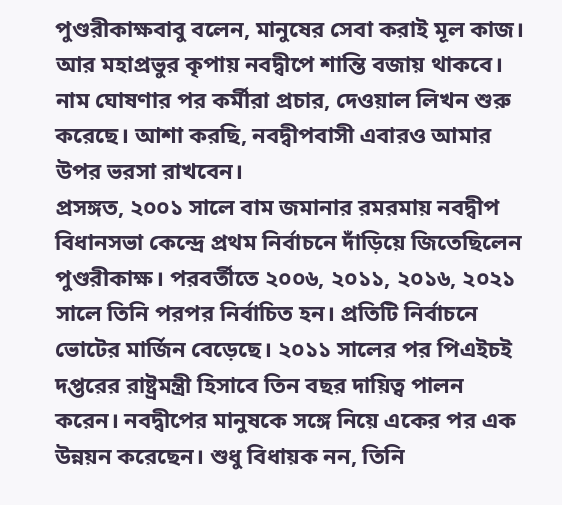পুণ্ডরীকাক্ষবাবু বলেন, মানুষের সেবা করাই মূল কাজ। আর মহাপ্রভুর কৃপায় নবদ্বীপে শান্তি বজায় থাকবে। নাম ঘোষণার পর কর্মীরা প্রচার, দেওয়াল লিখন শুরু করেছে। আশা করছি, নবদ্বীপবাসী এবারও আমার উপর ভরসা রাখবেন।
প্রসঙ্গত, ২০০১ সালে বাম জমানার রমরমায় নবদ্বীপ বিধানসভা কেন্দ্রে প্রথম নির্বাচনে দাঁড়িয়ে জিতেছিলেন পুণ্ডরীকাক্ষ। পরবর্তীতে ২০০৬, ২০১১, ২০১৬, ২০২১ সালে তিনি পরপর নির্বাচিত হন। প্রতিটি নির্বাচনে ভোটের মার্জিন বেড়েছে। ২০১১ সালের পর পিএইচই দপ্তরের রাষ্ট্রমন্ত্রী হিসাবে তিন বছর দায়িত্ব পালন করেন। নবদ্বীপের মানুষকে সঙ্গে নিয়ে একের পর এক উন্নয়ন করেছেন। শুধু বিধায়ক নন, তিনি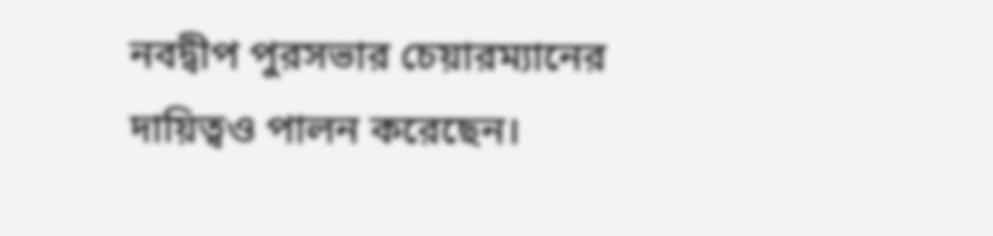নবদ্বীপ পুরসভার চেয়ারম্যানের দায়িত্বও পালন করেছেন।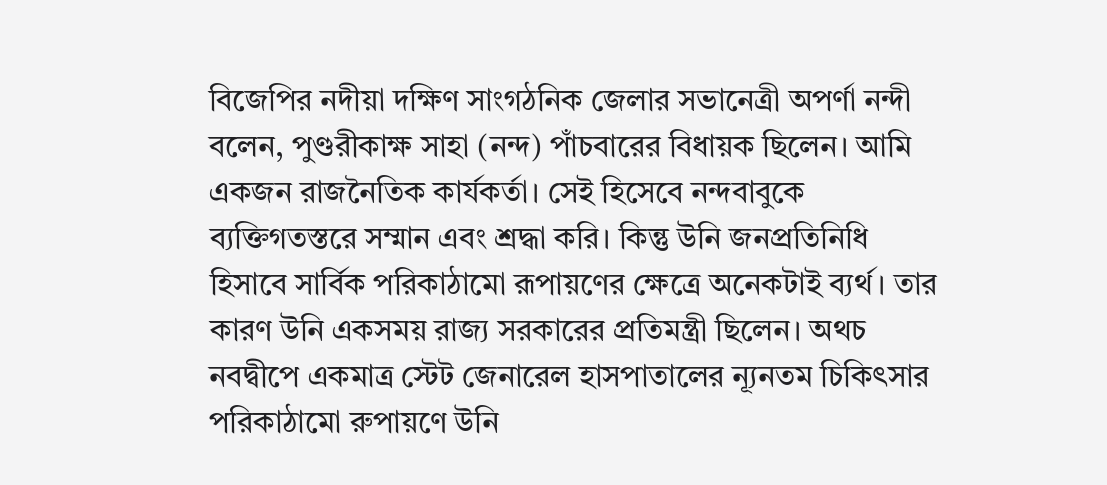বিজেপির নদীয়া দক্ষিণ সাংগঠনিক জেলার সভানেত্রী অপর্ণা নন্দী বলেন, পুণ্ডরীকাক্ষ সাহা (নন্দ) পাঁচবারের বিধায়ক ছিলেন। আমি একজন রাজনৈতিক কার্যকর্তা। সেই হিসেবে নন্দবাবুকে ব্যক্তিগতস্তরে সম্মান এবং শ্রদ্ধা করি। কিন্তু উনি জনপ্রতিনিধি হিসাবে সার্বিক পরিকাঠামো রূপায়ণের ক্ষেত্রে অনেকটাই ব্যর্থ। তার কারণ উনি একসময় রাজ্য সরকারের প্রতিমন্ত্রী ছিলেন। অথচ নবদ্বীপে একমাত্র স্টেট জেনারেল হাসপাতালের ন্যূনতম চিকিৎসার পরিকাঠামো রুপায়ণে উনি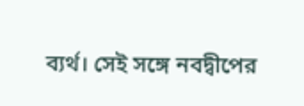ব্যর্থ। সেই সঙ্গে নবদ্বীপের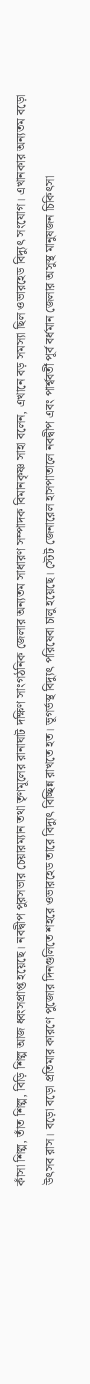কাঁসা শিল্প, তাঁত শিল্প, বিড়ি শিল্প আজ ধ্বংসপ্রাপ্ত হয়েছে। নবদ্বীপ পুরসভার চেয়ারম্যান তথা তৃণমূলের রানাঘাট দক্ষিণ সাংগঠনিক জেলার অন্যতম সাধারণ সম্পাদক বিমানকৃষ্ণ সাহা বলেন, এখানে বড় সমস্যা ছিল ওভারহেড বিদ্যুৎ সংযোগ। এখানকার অন্যতম বড়ো উৎসব রাস। বড়ো বড়ো প্রতিমার কারণে পুজোর দিনগুলিতে শহরে ওভারহেড তারে বিদ্যুৎ বিচ্ছিন্ন রাখতে হত। ভূগর্ভস্থ বিদ্যুৎ পরিষেবা চালু হয়েছে। স্টেট জেনারেল হাসপাতালে নবদ্বীপ এবং পার্শ্ববর্তী পূর্ব বর্ধমান জেলার অসুস্থ মানুষজন চিকিৎসা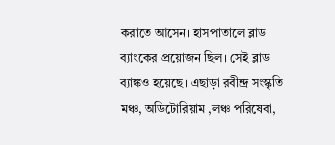করাতে আসেন। হাসপাতালে ব্লাড ব্যাংকের প্রয়োজন ছিল। সেই ব্লাড ব্যাঙ্কও হয়েছে। এছাড়া রবীন্দ্র সংস্কৃতি মঞ্চ, অডিটোরিয়াম ,লঞ্চ পরিষেবা,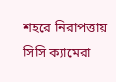শহরে নিরাপত্তায় সিসি ক্যামেরা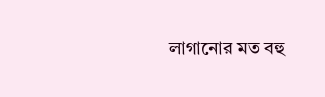লাগানোর মত বহু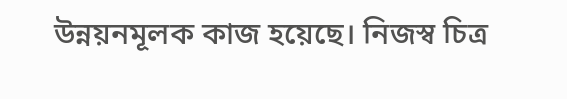উন্নয়নমূলক কাজ হয়েছে। নিজস্ব চিত্র